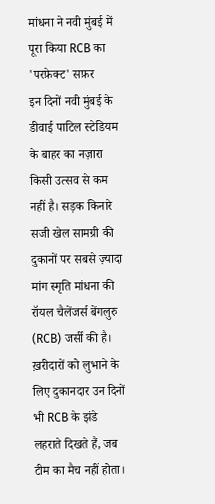मांधना ने नवी मुंबई में पूरा किया RCB का 'परफ़ेक्ट' सफ़र
इन दिनों नवी मुंबई के डीवाई पाटिल स्टेडियम के बाहर का नज़ारा किसी उत्सव से कम नहीं है। सड़क किनारे सजी खेल सामग्री की दुकानों पर सबसे ज़्यादा मांग स्मृति मांधना की रॉयल चैलेंजर्स बेंगलुरु (RCB) जर्सी की है। ख़रीदारों को लुभाने के लिए दुकानदार उन दिनों भी RCB के झंडे लहराते दिखते हैं, जब टीम का मैच नहीं होता।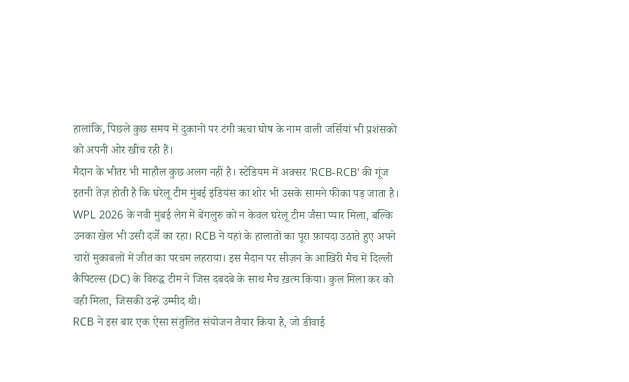हालांकि, पिछले कुछ समय में दुकानों पर टंगी ऋचा घोष के नाम वाली जर्सियां भी प्रशंसकों को अपनी ओर खींच रही हैं।
मैदान के भीतर भी माहौल कुछ अलग नहीं है। स्टेडियम में अक्सर 'RCB-RCB' की गूंज इतनी तेज़ होती है कि घरेलू टीम मुंबई इंडियंस का शोर भी उसके सामने फीका पड़ जाता है। WPL 2026 के नवी मुंबई लेग में बेंगलुरु को न केवल घरेलू टीम जैसा प्यार मिला, बल्कि उनका खेल भी उसी दर्जे का रहा। RCB ने यहां के हालातों का पूरा फ़ायदा उठाते हुए अपने चारों मुकाबलों में जीत का परचम लहराया। इस मैदान पर सीज़न के आखिरी मैच में दिल्ली कैपिटल्स (DC) के विरुद्ध टीम ने जिस दबदबे के साथ मैच ख़त्म किया। कुल मिला कर को वही मिला, जिसकी उन्हें उम्मीद थी।
RCB ने इस बार एक ऐसा संतुलित संयोजन तैयार किया है, जो डीवाई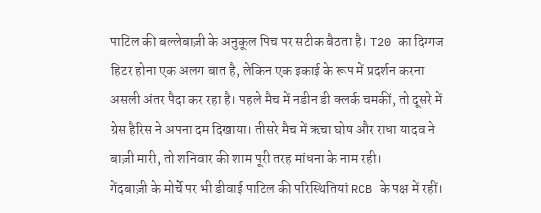पाटिल की बल्लेबाज़ी के अनुकूल पिच पर सटीक बैठता है। T20 का दिग्गज हिटर होना एक अलग बात है, लेकिन एक इकाई के रूप में प्रदर्शन करना असली अंतर पैदा कर रहा है। पहले मैच में नडीन डी क्लर्क चमकीं, तो दूसरे में ग्रेस हैरिस ने अपना दम दिखाया। तीसरे मैच में ऋचा घोष और राधा यादव ने बाज़ी मारी, तो शनिवार की शाम पूरी तरह मांधना के नाम रही।
गेंदबाज़ी के मोर्चे पर भी डीवाई पाटिल की परिस्थितियां RCB के पक्ष में रहीं।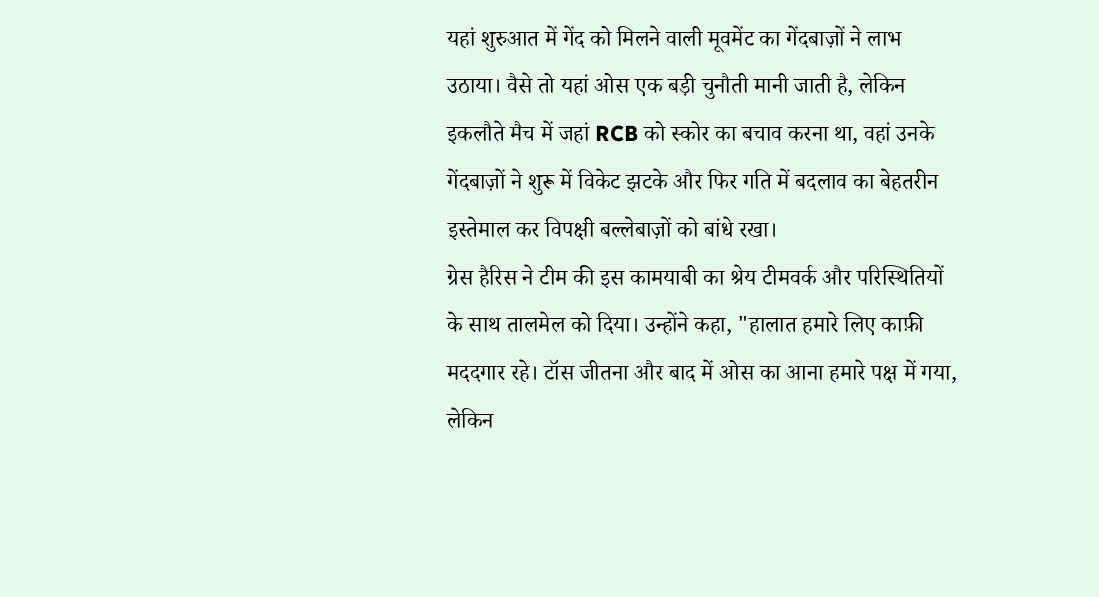यहां शुरुआत में गेंद को मिलने वाली मूवमेंट का गेंदबाज़ों ने लाभ उठाया। वैसे तो यहां ओस एक बड़ी चुनौती मानी जाती है, लेकिन इकलौते मैच में जहां RCB को स्कोर का बचाव करना था, वहां उनके गेंदबाज़ों ने शुरू में विकेट झटके और फिर गति में बदलाव का बेहतरीन इस्तेमाल कर विपक्षी बल्लेबाज़ों को बांधे रखा।
ग्रेस हैरिस ने टीम की इस कामयाबी का श्रेय टीमवर्क और परिस्थितियों के साथ तालमेल को दिया। उन्होंने कहा, "हालात हमारे लिए काफ़ी मददगार रहे। टॉस जीतना और बाद में ओस का आना हमारे पक्ष में गया, लेकिन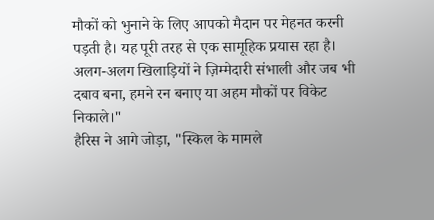मौकों को भुनाने के लिए आपको मैदान पर मेहनत करनी पड़ती है। यह पूरी तरह से एक सामूहिक प्रयास रहा है। अलग-अलग खिलाड़ियों ने ज़िम्मेदारी संभाली और जब भी दबाव बना, हमने रन बनाए या अहम मौकों पर विकेट निकाले।"
हैरिस ने आगे जोड़ा, "स्किल के मामले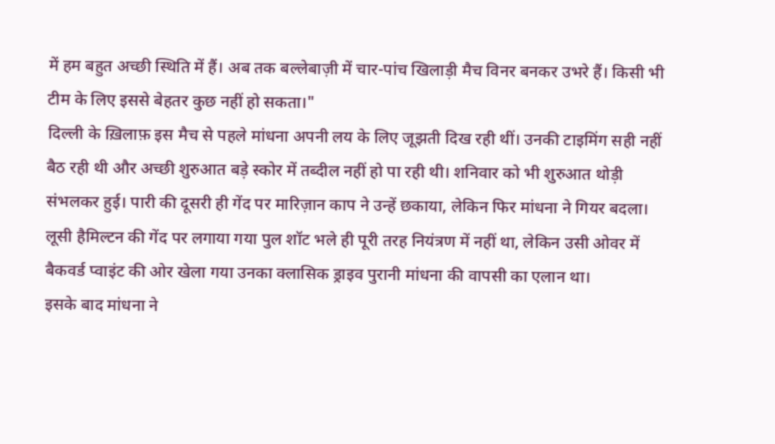में हम बहुत अच्छी स्थिति में हैं। अब तक बल्लेबाज़ी में चार-पांच खिलाड़ी मैच विनर बनकर उभरे हैं। किसी भी टीम के लिए इससे बेहतर कुछ नहीं हो सकता।"
दिल्ली के ख़िलाफ़ इस मैच से पहले मांधना अपनी लय के लिए जूझती दिख रही थीं। उनकी टाइमिंग सही नहीं बैठ रही थी और अच्छी शुरुआत बड़े स्कोर में तब्दील नहीं हो पा रही थी। शनिवार को भी शुरुआत थोड़ी संभलकर हुई। पारी की दूसरी ही गेंद पर मारिज़ान काप ने उन्हें छकाया, लेकिन फिर मांधना ने गियर बदला। लूसी हैमिल्टन की गेंद पर लगाया गया पुल शॉट भले ही पूरी तरह नियंत्रण में नहीं था, लेकिन उसी ओवर में बैकवर्ड प्वाइंट की ओर खेला गया उनका क्लासिक ड्राइव पुरानी मांधना की वापसी का एलान था।
इसके बाद मांधना ने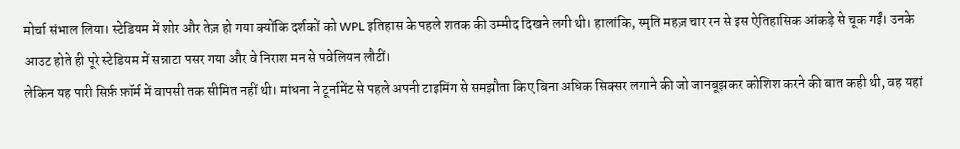मोर्चा संभाल लिया। स्टेडियम में शोर और तेज़ हो गया क्योंकि दर्शकों को WPL इतिहास के पहले शतक की उम्मीद दिखने लगी थी। हालांकि, स्मृति महज़ चार रन से इस ऐतिहासिक आंकड़े से चूक गईं। उनके आउट होते ही पूरे स्टेडियम में सन्नाटा पसर गया और वे निराश मन से पवेलियन लौटीं।
लेकिन यह पारी सिर्फ़ फ़ॉर्म में वापसी तक सीमित नहीं थी। मांधना ने टूर्नामेंट से पहले अपनी टाइमिंग से समझौता किए बिना अधिक सिक्सर लगाने की जो जानबूझकर कोशिश करने की बात कही थी, वह यहां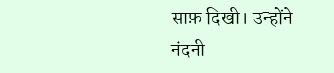साफ़ दिखी। उन्होंने नंदनी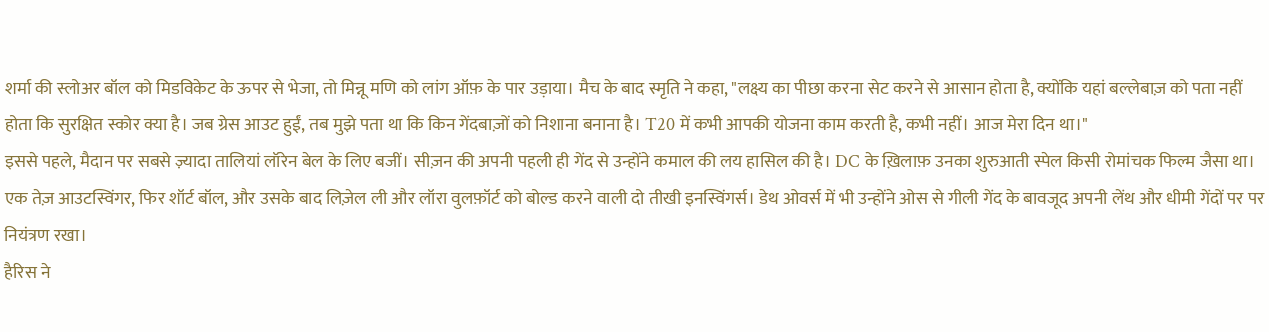शर्मा की स्लोअर बॉल को मिडविकेट के ऊपर से भेजा, तो मिन्नू मणि को लांग ऑफ़ के पार उड़ाया। मैच के बाद स्मृति ने कहा, "लक्ष्य का पीछा करना सेट करने से आसान होता है, क्योंकि यहां बल्लेबाज़ को पता नहीं होता कि सुरक्षित स्कोर क्या है। जब ग्रेस आउट हुईं, तब मुझे पता था कि किन गेंदबाज़ों को निशाना बनाना है। T20 में कभी आपकी योजना काम करती है, कभी नहीं। आज मेरा दिन था।"
इससे पहले, मैदान पर सबसे ज़्यादा तालियां लॉरेन बेल के लिए बजीं। सीज़न की अपनी पहली ही गेंद से उन्होंने कमाल की लय हासिल की है। DC के ख़िलाफ़ उनका शुरुआती स्पेल किसी रोमांचक फिल्म जैसा था। एक तेज़ आउटस्विंगर, फिर शॉर्ट बॉल, और उसके बाद लिज़ेल ली और लॉरा वुलफ़ॉर्ट को बोल्ड करने वाली दो तीखी इनस्विंगर्स। डेथ ओवर्स में भी उन्होंने ओस से गीली गेंद के बावजूद अपनी लेंथ और धीमी गेंदों पर पर नियंत्रण रखा।
हैरिस ने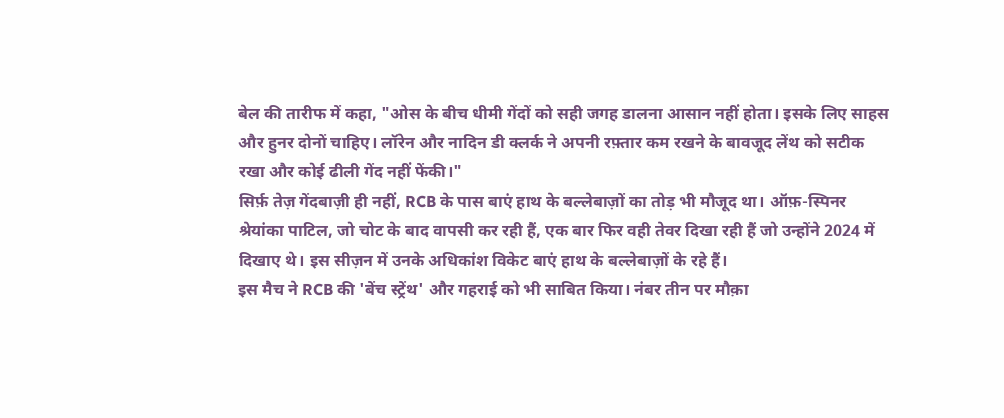बेल की तारीफ में कहा, "ओस के बीच धीमी गेंदों को सही जगह डालना आसान नहीं होता। इसके लिए साहस और हुनर दोनों चाहिए। लॉरेन और नादिन डी क्लर्क ने अपनी रफ़्तार कम रखने के बावजूद लेंथ को सटीक रखा और कोई ढीली गेंद नहीं फेंकी।"
सिर्फ़ तेज़ गेंदबाज़ी ही नहीं, RCB के पास बाएं हाथ के बल्लेबाज़ों का तोड़ भी मौजूद था। ऑफ़-स्पिनर श्रेयांका पाटिल, जो चोट के बाद वापसी कर रही हैं, एक बार फिर वही तेवर दिखा रही हैं जो उन्होंने 2024 में दिखाए थे। इस सीज़न में उनके अधिकांश विकेट बाएं हाथ के बल्लेबाज़ों के रहे हैं।
इस मैच ने RCB की 'बेंच स्ट्रेंथ' और गहराई को भी साबित किया। नंबर तीन पर मौक़ा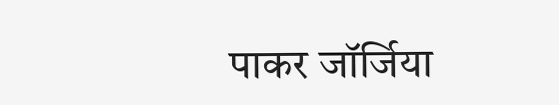पाकर जॉर्जिया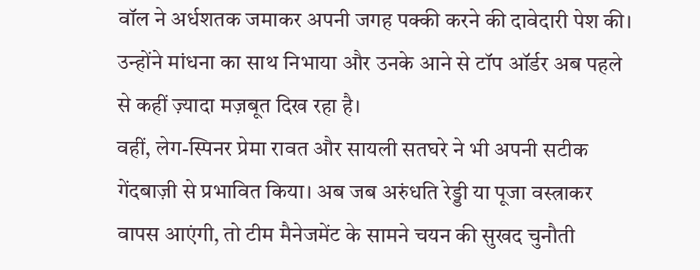वॉल ने अर्धशतक जमाकर अपनी जगह पक्की करने की दावेदारी पेश की। उन्होंने मांधना का साथ निभाया और उनके आने से टॉप ऑर्डर अब पहले से कहीं ज़्यादा मज़बूत दिख रहा है।
वहीं, लेग-स्पिनर प्रेमा रावत और सायली सतघरे ने भी अपनी सटीक गेंदबाज़ी से प्रभावित किया। अब जब अरुंधति रेड्डी या पूजा वस्त्राकर वापस आएंगी, तो टीम मैनेजमेंट के सामने चयन की सुखद चुनौती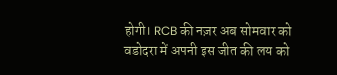होगी। RCB की नज़र अब सोमवार को वडोदरा में अपनी इस जीत की लय को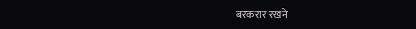बरकरार रखने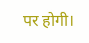पर होगी।